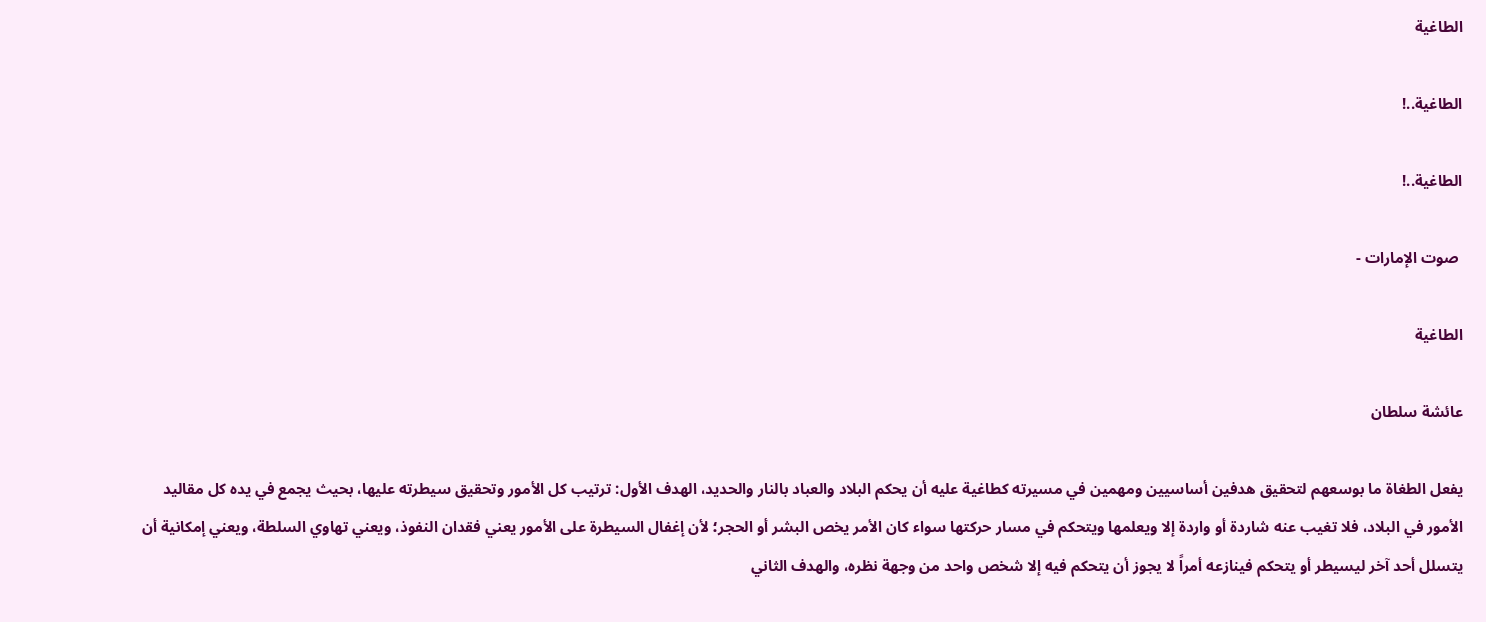الطاغية

الطاغية..!

الطاغية..!

 صوت الإمارات -

الطاغية

عائشة سلطان

يفعل الطغاة ما بوسعهم لتحقيق هدفين أساسيين ومهمين في مسيرته كطاغية عليه أن يحكم البلاد والعباد بالنار والحديد، الهدف الأول: ترتيب كل الأمور وتحقيق سيطرته عليها، بحيث يجمع في يده كل مقاليد الأمور في البلاد، فلا تغيب عنه شاردة أو واردة إلا ويعلمها ويتحكم في مسار حركتها سواء كان الأمر يخص البشر أو الحجر؛ لأن إغفال السيطرة على الأمور يعني فقدان النفوذ، ويعني تهاوي السلطة، ويعني إمكانية أن يتسلل أحد آخر ليسيطر أو يتحكم فينازعه أمراً لا يجوز أن يتحكم فيه إلا شخص واحد من وجهة نظره، والهدف الثاني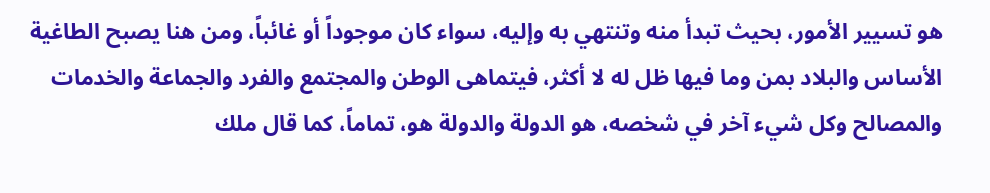هو تسيير الأمور، بحيث تبدأ منه وتنتهي به وإليه، سواء كان موجوداً أو غائباً، ومن هنا يصبح الطاغية الأساس والبلاد بمن وما فيها ظل له لا أكثر، فيتماهى الوطن والمجتمع والفرد والجماعة والخدمات والمصالح وكل شيء آخر في شخصه، هو الدولة والدولة هو، تماماً، كما قال ملك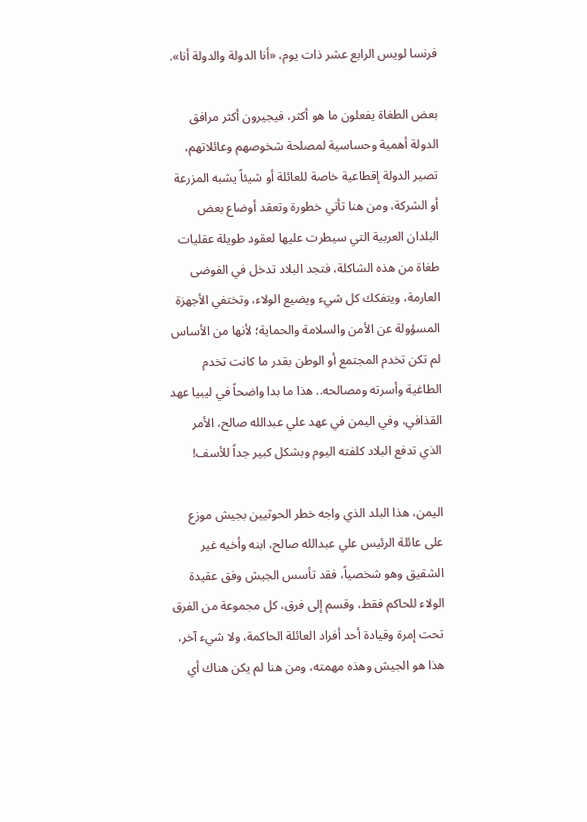فرنسا لويس الرابع عشر ذات يوم، «أنا الدولة والدولة أنا».

بعض الطغاة يفعلون ما هو أكثر، فيجيرون أكثر مرافق الدولة أهمية وحساسية لمصلحة شخوصهم وعائلاتهم، تصير الدولة إقطاعية خاصة للعائلة أو شيئاً يشبه المزرعة أو الشركة، ومن هنا تأتي خطورة وتعقد أوضاع بعض البلدان العربية التي سيطرت عليها لعقود طويلة عقليات طغاة من هذه الشاكلة، فتجد البلاد تدخل في الفوضى العارمة، ويتفكك كل شيء ويضيع الولاء، وتختفي الأجهزة المسؤولة عن الأمن والسلامة والحماية؛ لأنها من الأساس لم تكن تخدم المجتمع أو الوطن بقدر ما كانت تخدم الطاغية وأسرته ومصالحه.. هذا ما بدا واضحاً في ليبيا عهد القذافي، وفي اليمن في عهد علي عبدالله صالح، الأمر الذي تدفع البلاد كلفته اليوم وبشكل كبير جداً للأسف!

اليمن، هذا البلد الذي واجه خطر الحوثيين بجيش موزع على عائلة الرئيس علي عبدالله صالح، ابنه وأخيه غير الشقيق وهو شخصياً، فقد تأسس الجيش وفق عقيدة الولاء للحاكم فقط، وقسم إلى فرق، كل مجموعة من الفرق تحت إمرة وقيادة أحد أفراد العائلة الحاكمة، ولا شيء آخر، هذا هو الجيش وهذه مهمته، ومن هنا لم يكن هناك أي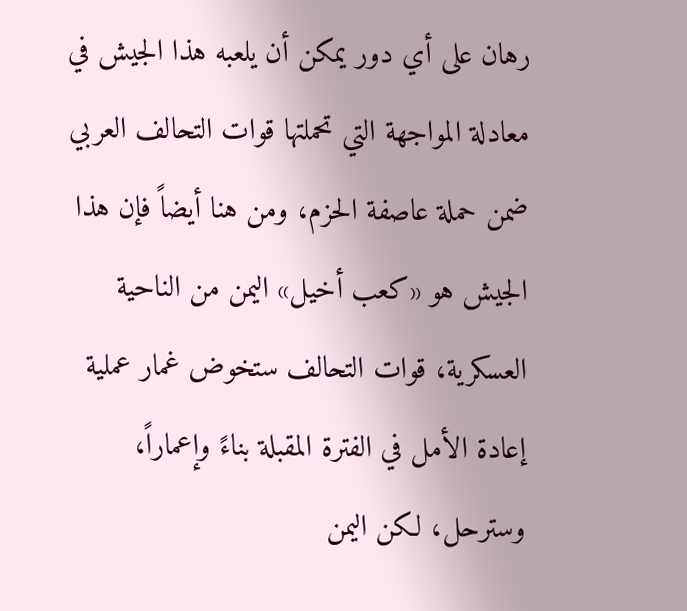رهان على أي دور يمكن أن يلعبه هذا الجيش في معادلة المواجهة التي تحملتها قوات التحالف العربي ضمن حملة عاصفة الحزم، ومن هنا أيضاً فإن هذا الجيش هو «كعب أخيل» اليمن من الناحية العسكرية، قوات التحالف ستخوض غمار عملية إعادة الأمل في الفترة المقبلة بناءً وإعماراً، وسترحل، لكن اليمن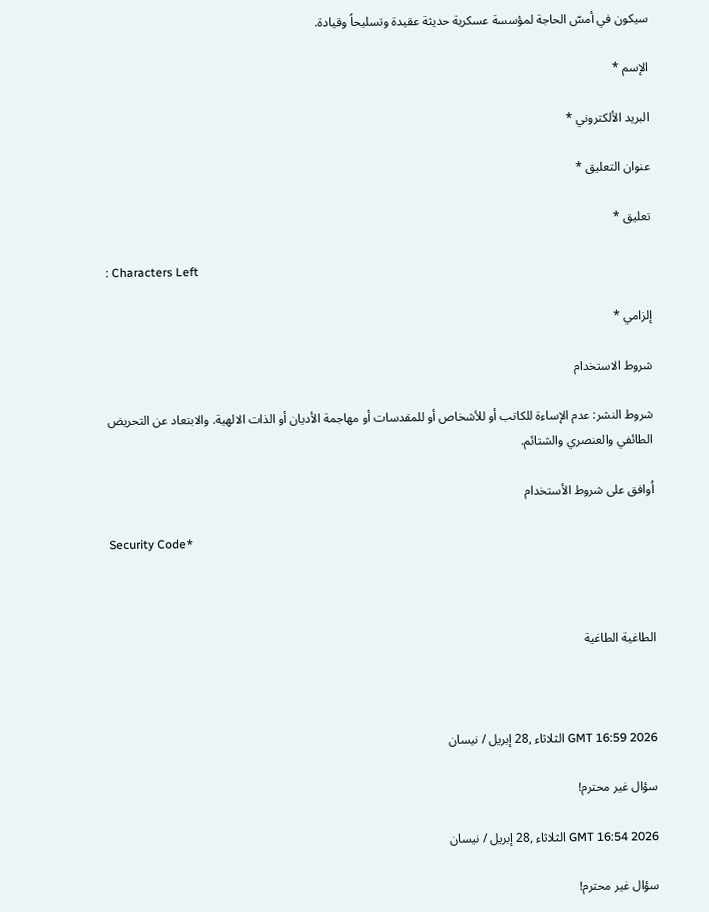سيكون في أمسّ الحاجة لمؤسسة عسكرية حديثة عقيدة وتسليحاً وقيادة.

الإسم *

البريد الألكتروني *

عنوان التعليق *

تعليق *

: Characters Left

إلزامي *

شروط الاستخدام

شروط النشر: عدم الإساءة للكاتب أو للأشخاص أو للمقدسات أو مهاجمة الأديان أو الذات الالهية. والابتعاد عن التحريض الطائفي والعنصري والشتائم.

اُوافق على شروط الأستخدام

Security Code*



الطاغية الطاغية



GMT 16:59 2026 الثلاثاء ,28 إبريل / نيسان

سؤال غير محترم!

GMT 16:54 2026 الثلاثاء ,28 إبريل / نيسان

سؤال غير محترم!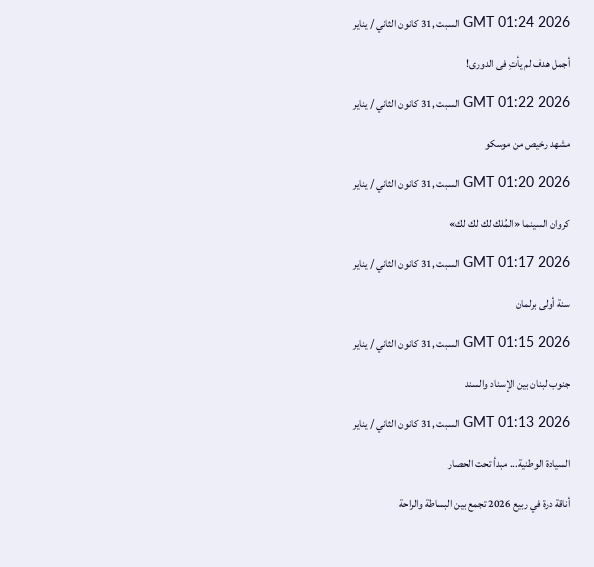GMT 01:24 2026 السبت ,31 كانون الثاني / يناير

أجمل هدف لم يأتِ فى الدورى!

GMT 01:22 2026 السبت ,31 كانون الثاني / يناير

مشهد رخيص من موسكو

GMT 01:20 2026 السبت ,31 كانون الثاني / يناير

كروان السينما «المُلك لك لك لك»

GMT 01:17 2026 السبت ,31 كانون الثاني / يناير

سنة أولى برلمان

GMT 01:15 2026 السبت ,31 كانون الثاني / يناير

جنوب لبنان بين الإسناد والسند

GMT 01:13 2026 السبت ,31 كانون الثاني / يناير

السيادة الوطنية... مبدأ تحت الحصار

أناقة درة في ربيع 2026 تجمع بين البساطة والراحة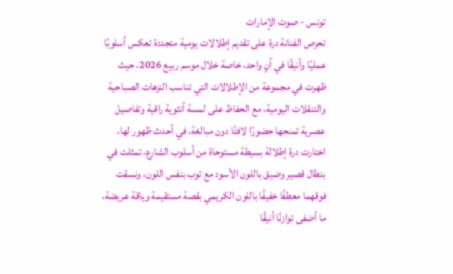تونس - صوت الإمارات
تحرص الفنانة درة على تقديم إطلالات يومية متجددة تعكس أسلوبًا عمليًا وأنيقًا في آنٍ واحد، خاصة خلال موسم ربيع 2026، حيث ظهرت في مجموعة من الإطلالات التي تناسب النزهات الصباحية والتنقلات اليومية، مع الحفاظ على لمسة أنثوية راقية وتفاصيل عصرية تمنحها حضورًا لافتًا دون مبالغة. في أحدث ظهور لها، اختارت درة إطلالة بسيطة مستوحاة من أسلوب الشارع، تمثلت في بنطال قصير وضيق باللون الأسود مع توب بنفس اللون، ونسقت فوقهما معطفًا خفيفًا باللون الكريمي بقصة مستقيمة وياقة عريضة، ما أضفى توازنًا أنيقًا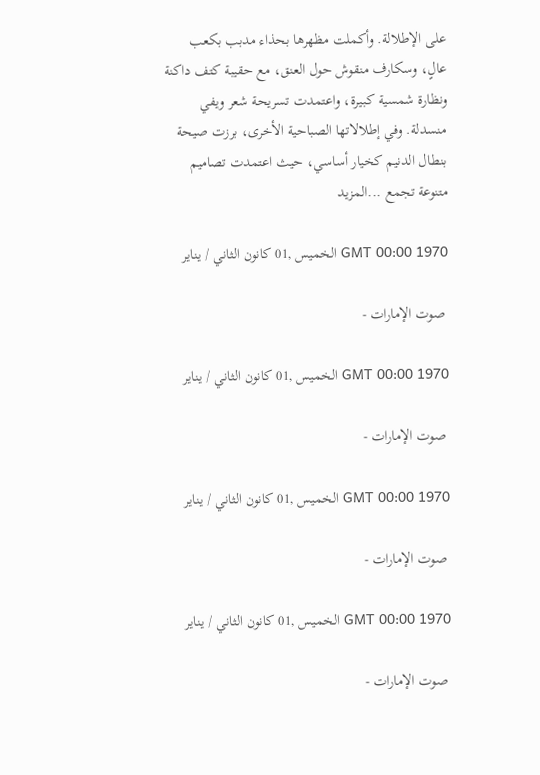على الإطلالة. وأكملت مظهرها بحذاء مدبب بكعب عالٍ، وسكارف منقوش حول العنق، مع حقيبة كتف داكنة ونظارة شمسية كبيرة، واعتمدت تسريحة شعر ويفي منسدلة. وفي إطلالاتها الصباحية الأخرى، برزت صيحة بنطال الدنيم كخيار أساسي، حيث اعتمدت تصاميم متنوعة تجمع ...المزيد

GMT 00:00 1970 الخميس ,01 كانون الثاني / يناير

 صوت الإمارات -

GMT 00:00 1970 الخميس ,01 كانون الثاني / يناير

 صوت الإمارات -

GMT 00:00 1970 الخميس ,01 كانون الثاني / يناير

 صوت الإمارات -

GMT 00:00 1970 الخميس ,01 كانون الثاني / يناير

 صوت الإمارات -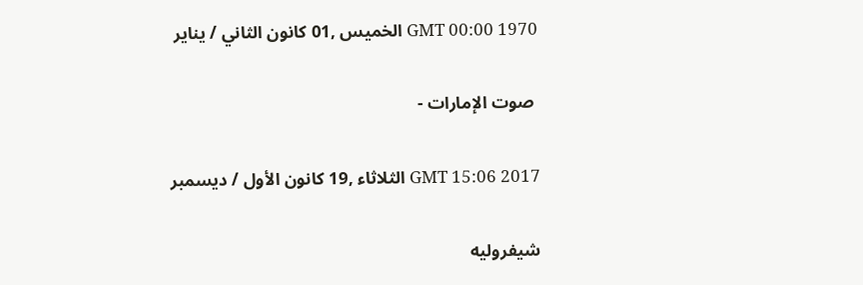GMT 00:00 1970 الخميس ,01 كانون الثاني / يناير

 صوت الإمارات -

GMT 15:06 2017 الثلاثاء ,19 كانون الأول / ديسمبر

شيفروليه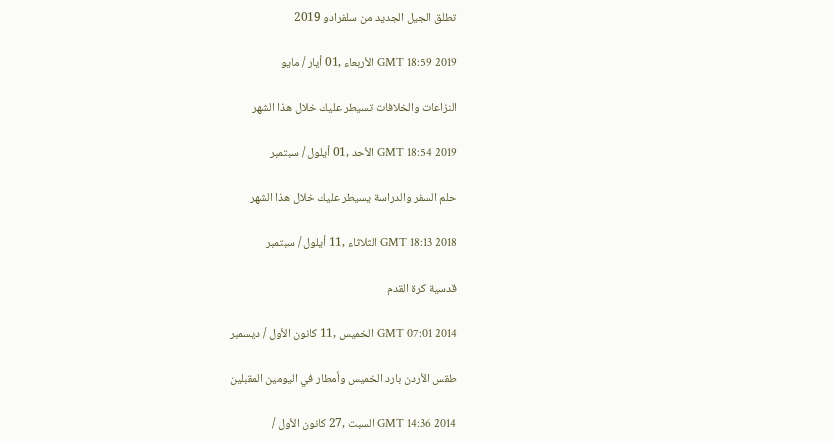تطلق الجيل الجديد من سلفرادو 2019

GMT 18:59 2019 الأربعاء ,01 أيار / مايو

النزاعات والخلافات تسيطر عليك خلال هذا الشهر

GMT 18:54 2019 الأحد ,01 أيلول / سبتمبر

حلم السفر والدراسة يسيطر عليك خلال هذا الشهر

GMT 18:13 2018 الثلاثاء ,11 أيلول / سبتمبر

قدسية كرة القدم

GMT 07:01 2014 الخميس ,11 كانون الأول / ديسمبر

طقس الأردن بارد الخميس وأمطار في اليومين المقبلين

GMT 14:36 2014 السبت ,27 كانون الأول /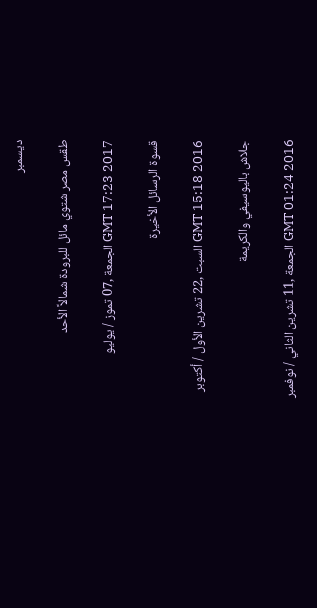ديسمبر

طقس مصر شتوي مائل للبرودة شمالاً الأحد

GMT 17:23 2017 الجمعة ,07 تموز / يوليو

قسوة الرسائل الأخيرة

GMT 15:18 2016 السبت ,22 تشرين الأول / أكتوبر

جلاش باليوسيفي والكريمة

GMT 01:24 2016 الجمعة ,11 تشرين الثاني / نوفمبر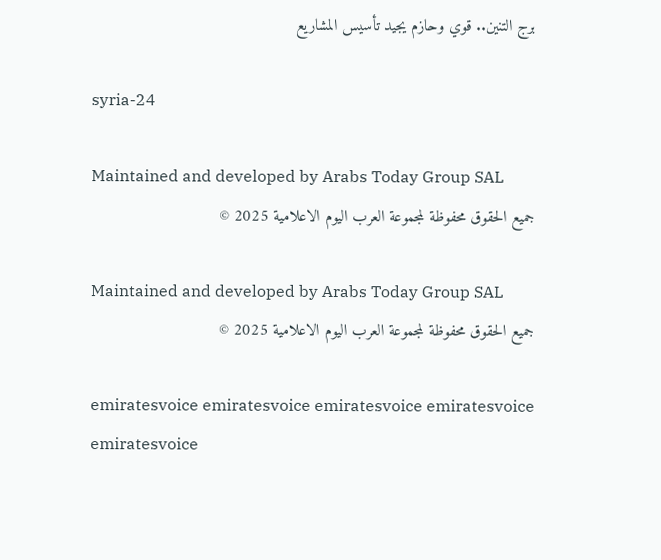برج التنين.. قوي وحازم يجيد تأسيس المشاريع

syria-24

Maintained and developed by Arabs Today Group SAL
جميع الحقوق محفوظة لمجموعة العرب اليوم الاعلامية 2025 ©

Maintained and developed by Arabs Today Group SAL
جميع الحقوق محفوظة لمجموعة العرب اليوم الاعلامية 2025 ©

emiratesvoice emiratesvoice emiratesvoice emiratesvoice
emiratesvoice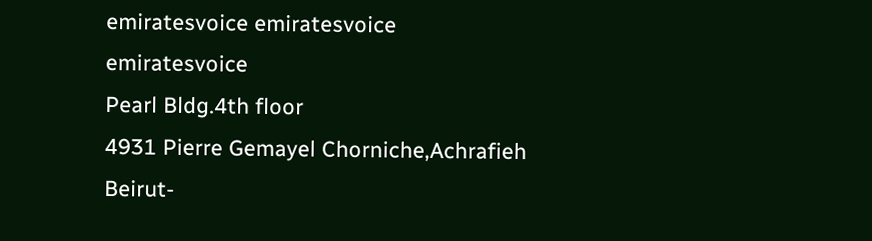emiratesvoice emiratesvoice
emiratesvoice
Pearl Bldg.4th floor
4931 Pierre Gemayel Chorniche,Achrafieh
Beirut-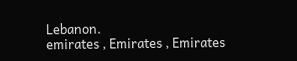Lebanon.
emirates , Emirates , Emirates